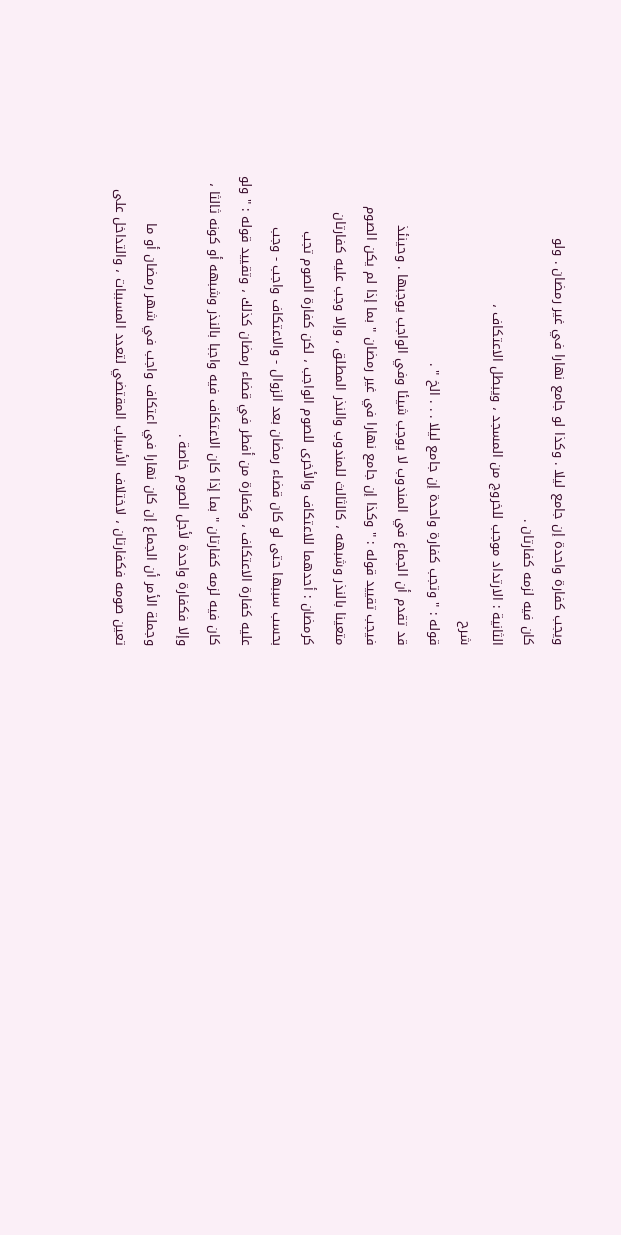ويجب كفارة واحدة إن جامع ليلا . وكذا لو جامع نهارا في غير رمضان . ولو
كان فيه لزمه كفارتان .
الثانية : الارتداد موجب للخروج من المسجد ، ويبطل الاعتكاف ،
شرح
قوله : " وتجب كفارة واحدة إن جامع ليلا . . . الخ " .
قد تقدم أن الجماع في المندوب لا يوجب شيئا وفي الواجب يوجبها . وحينئذ
فيجب تقييد قوله : " وكذا إن جامع نهارا في غير رمضان " بما إذا لم يكن الصوم
متعينا بالنذر وشبهه ، كالثالث للمندوب والنذر المطلق ، وإلا وجب عليه كفارتان
كرمضان : أحدهما للاعتكاف والأخرى للصوم الواجب ، لكن كفارة الصوم تجب
بحسب سببها حتى لو كان قضاء رمضان بعد الزوال - والاعتكاف واجب - وجب
عليه كفارة الاعتكاف ، وكفارة من أفطر في قضاء رمضان كذلك ، وتقييد قوله : " ولو
كان فيه لزمه كفارتان " بما إذا كان الاعتكاف فيه واجبا بالنذر وشبهه أو كونه ثالثا ،
وإلا فكفارة واحدة لأجل الصوم خاصة .
وجملة الأمر أن الجماع إن كان نهارا في اعتكاف واجب في شهر رمضان أو ما
تعين صومه فكفارتان ، لاختلاف الأسباب المقتضي لتعدد المسببات ، والتداخل على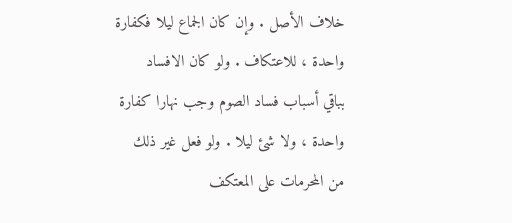خلاف الأصل . وإن كان الجماع ليلا فكفارة واحدة ، للاعتكاف . ولو كان الافساد
بباقي أسباب فساد الصوم وجب نهارا كفارة واحدة ، ولا شئ ليلا . ولو فعل غير ذلك
من المحرمات على المعتكف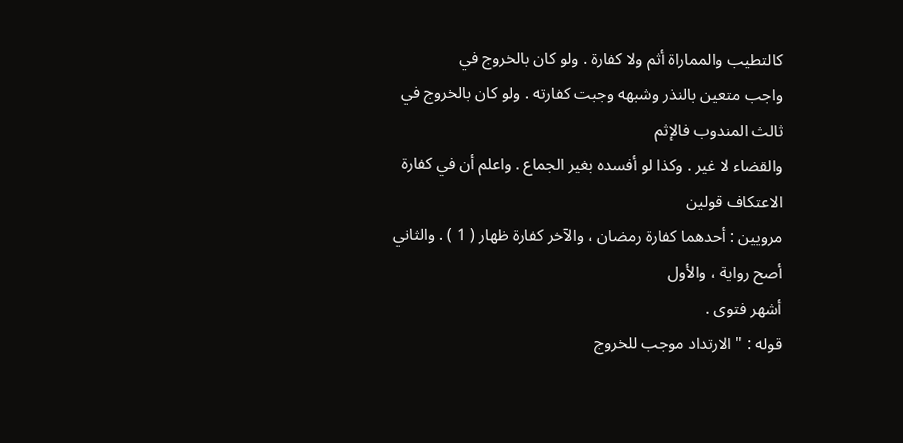كالتطيب والمماراة أثم ولا كفارة . ولو كان بالخروج في
واجب متعين بالنذر وشبهه وجبت كفارته . ولو كان بالخروج في ثالث المندوب فالإثم
والقضاء لا غير . وكذا لو أفسده بغير الجماع . واعلم أن في كفارة الاعتكاف قولين
مرويين : أحدهما كفارة رمضان ، والآخر كفارة ظهار ( 1 ) . والثاني أصح رواية ، والأول
أشهر فتوى .
قوله : " الارتداد موجب للخروج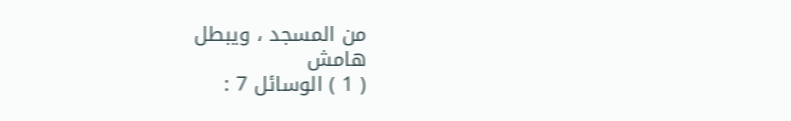من المسجد ، ويبطل
هامش
( 1 ) الوسائل 7 :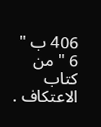406 ب " 6 " من كتاب الاعتكاف .